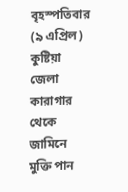বৃহস্পতিবার (৯ এপ্রিল) কুষ্টিয়া জেলা কারাগার থেকে জামিনে মুক্তি পান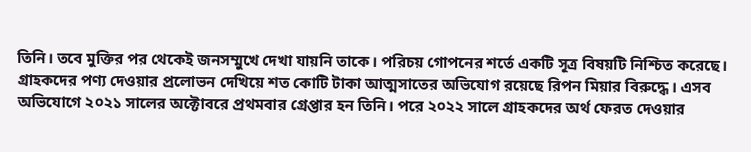তিনি। তবে মুক্তির পর থেকেই জনসম্মুখে দেখা যায়নি তাকে। পরিচয় গোপনের শর্তে একটি সূত্র বিষয়টি নিশ্চিত করেছে।
গ্রাহকদের পণ্য দেওয়ার প্রলোভন দেখিয়ে শত কোটি টাকা আত্মসাতের অভিযোগ রয়েছে রিপন মিয়ার বিরুদ্ধে। এসব অভিযোগে ২০২১ সালের অক্টোবরে প্রথমবার গ্রেপ্তার হন তিনি। পরে ২০২২ সালে গ্রাহকদের অর্থ ফেরত দেওয়ার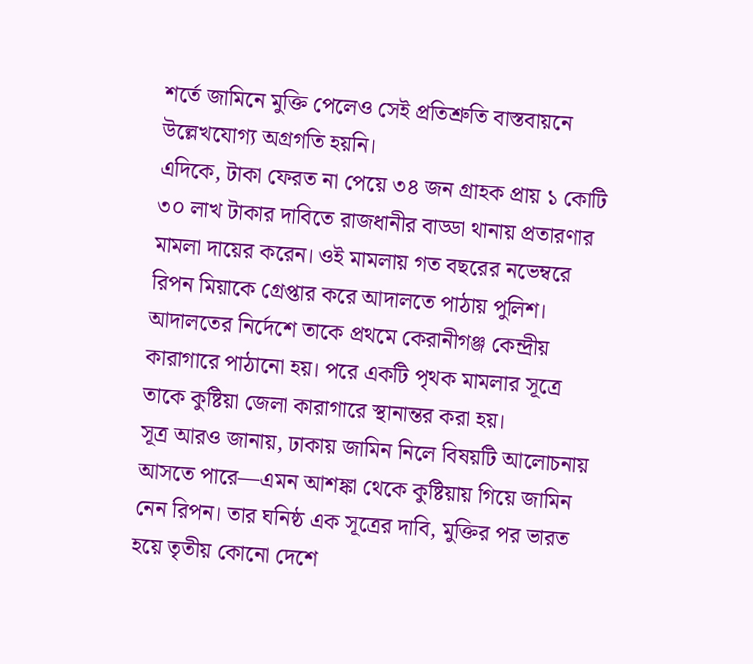শর্তে জামিনে মুক্তি পেলেও সেই প্রতিশ্রুতি বাস্তবায়নে উল্লেখযোগ্য অগ্রগতি হয়নি।
এদিকে, টাকা ফেরত না পেয়ে ৩৪ জন গ্রাহক প্রায় ১ কোটি ৩০ লাখ টাকার দাবিতে রাজধানীর বাড্ডা থানায় প্রতারণার মামলা দায়ের করেন। ওই মামলায় গত বছরের নভেম্বরে রিপন মিয়াকে গ্রেপ্তার করে আদালতে পাঠায় পুলিশ। আদালতের নির্দেশে তাকে প্রথমে কেরানীগঞ্জ কেন্দ্রীয় কারাগারে পাঠানো হয়। পরে একটি পৃথক মামলার সূত্রে তাকে কুষ্টিয়া জেলা কারাগারে স্থানান্তর করা হয়।
সূত্র আরও জানায়, ঢাকায় জামিন নিলে বিষয়টি আলোচনায় আসতে পারে—এমন আশঙ্কা থেকে কুষ্টিয়ায় গিয়ে জামিন নেন রিপন। তার ঘনিষ্ঠ এক সূত্রের দাবি, মুক্তির পর ভারত হয়ে তৃতীয় কোনো দেশে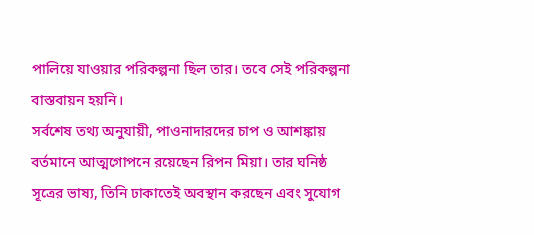পালিয়ে যাওয়ার পরিকল্পনা ছিল তার। তবে সেই পরিকল্পনা বাস্তবায়ন হয়নি।
সর্বশেষ তথ্য অনুযায়ী, পাওনাদারদের চাপ ও আশঙ্কায় বর্তমানে আত্মগোপনে রয়েছেন রিপন মিয়া। তার ঘনিষ্ঠ সূত্রের ভাষ্য, তিনি ঢাকাতেই অবস্থান করছেন এবং সুযোগ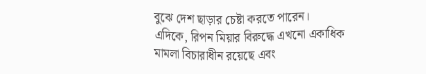বুঝে দেশ ছাড়ার চেষ্টা করতে পারেন।
এদিকে, রিপন মিয়ার বিরুদ্ধে এখনো একাধিক মামলা বিচারাধীন রয়েছে এবং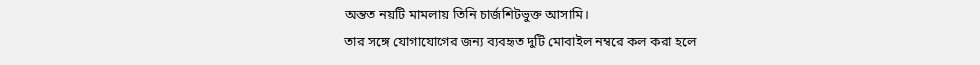অন্তত নয়টি মামলায় তিনি চার্জশিটভুক্ত আসামি।
তার সঙ্গে যোগাযোগের জন্য ব্যবহৃত দুটি মোবাইল নম্বরে কল করা হলে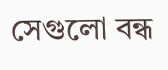সেগুলো বন্ধ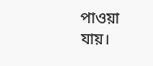পাওয়া যায়।